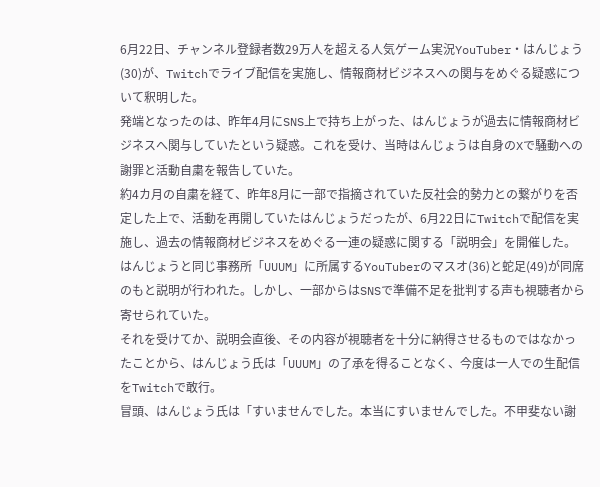6月22日、チャンネル登録者数29万人を超える人気ゲーム実況YouTuber・はんじょう(30)が、Twitchでライブ配信を実施し、情報商材ビジネスへの関与をめぐる疑惑について釈明した。
発端となったのは、昨年4月にSNS上で持ち上がった、はんじょうが過去に情報商材ビジネスへ関与していたという疑惑。これを受け、当時はんじょうは自身のXで騒動への謝罪と活動自粛を報告していた。
約4カ月の自粛を経て、昨年8月に一部で指摘されていた反社会的勢力との繋がりを否定した上で、活動を再開していたはんじょうだったが、6月22日にTwitchで配信を実施し、過去の情報商材ビジネスをめぐる一連の疑惑に関する「説明会」を開催した。
はんじょうと同じ事務所「UUUM」に所属するYouTuberのマスオ(36)と蛇足(49)が同席のもと説明が行われた。しかし、一部からはSNSで準備不足を批判する声も視聴者から寄せられていた。
それを受けてか、説明会直後、その内容が視聴者を十分に納得させるものではなかったことから、はんじょう氏は「UUUM」の了承を得ることなく、今度は一人での生配信をTwitchで敢行。
冒頭、はんじょう氏は「すいませんでした。本当にすいませんでした。不甲斐ない謝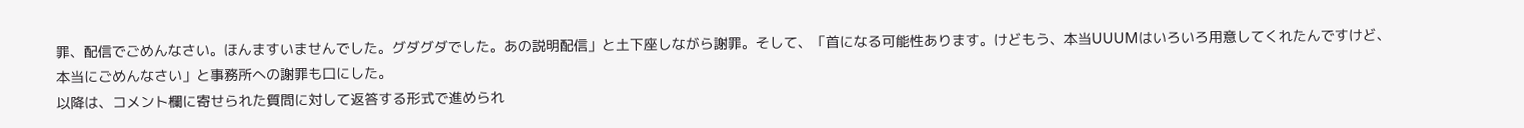罪、配信でごめんなさい。ほんますいませんでした。グダグダでした。あの説明配信」と土下座しながら謝罪。そして、「首になる可能性あります。けどもう、本当UUUMはいろいろ用意してくれたんですけど、本当にごめんなさい」と事務所への謝罪も口にした。
以降は、コメント欄に寄せられた質問に対して返答する形式で進められ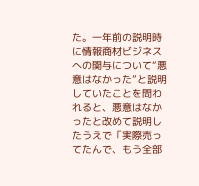た。一年前の説明時に情報商材ビジネスへの関与について“悪意はなかった”と説明していたことを問われると、悪意はなかったと改めて説明したうえで「実際売ってたんで、もう全部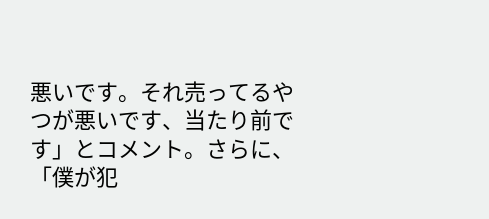悪いです。それ売ってるやつが悪いです、当たり前です」とコメント。さらに、「僕が犯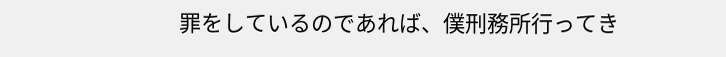罪をしているのであれば、僕刑務所行ってき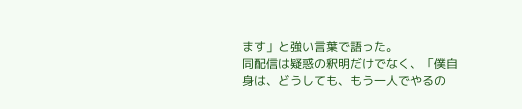ます」と強い言葉で語った。
同配信は疑惑の釈明だけでなく、「僕自身は、どうしても、もう一人でやるの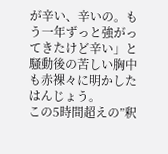が辛い、辛いの。もう一年ずっと強がってきたけど辛い」と騒動後の苦しい胸中も赤裸々に明かしたはんじょう。
この5時間超えの”釈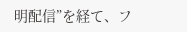明配信”を経て、フ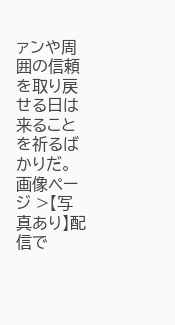ァンや周囲の信頼を取り戻せる日は来ることを祈るばかりだ。
画像ページ >【写真あり】配信で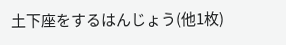土下座をするはんじょう(他1枚)